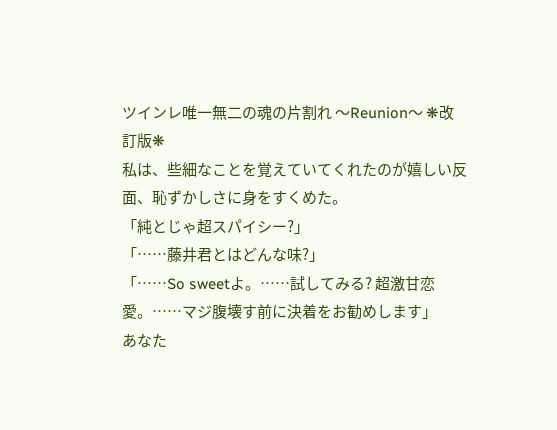ツインレ唯一無二の魂の片割れ 〜Reunion〜 ❋改訂版❋
私は、些細なことを覚えていてくれたのが嬉しい反面、恥ずかしさに身をすくめた。
「純とじゃ超スパイシー?」
「……藤井君とはどんな味?」
「……So sweetよ。……試してみる? 超激甘恋愛。……マジ腹壊す前に決着をお勧めします」
あなた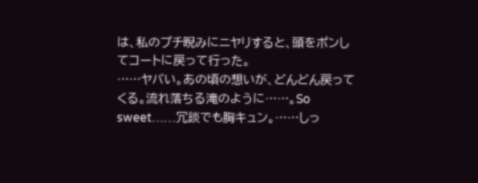は、私のプチ睨みにニヤリすると、頭をポンしてコートに戻って行った。
……ヤバい。あの頃の想いが、どんどん戻ってくる。流れ落ちる滝のように……。So sweet……冗談でも胸キュン。……しっ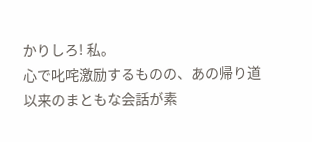かりしろ! 私。
心で叱咤激励するものの、あの帰り道以来のまともな会話が素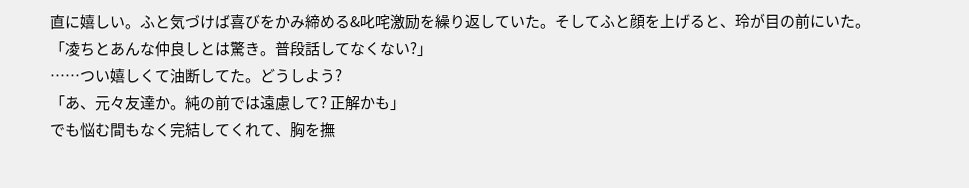直に嬉しい。ふと気づけば喜びをかみ締める&叱咤激励を繰り返していた。そしてふと顔を上げると、玲が目の前にいた。
「凌ちとあんな仲良しとは驚き。普段話してなくない?」
……つい嬉しくて油断してた。どうしよう?
「あ、元々友達か。純の前では遠慮して? 正解かも」
でも悩む間もなく完結してくれて、胸を撫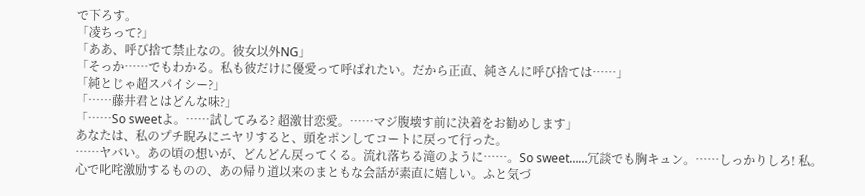で下ろす。
「凌ちって?」
「ああ、呼び捨て禁止なの。彼女以外NG」
「そっか……でもわかる。私も彼だけに優愛って呼ばれたい。だから正直、純さんに呼び捨ては……」
「純とじゃ超スパイシー?」
「……藤井君とはどんな味?」
「……So sweetよ。……試してみる? 超激甘恋愛。……マジ腹壊す前に決着をお勧めします」
あなたは、私のプチ睨みにニヤリすると、頭をポンしてコートに戻って行った。
……ヤバい。あの頃の想いが、どんどん戻ってくる。流れ落ちる滝のように……。So sweet……冗談でも胸キュン。……しっかりしろ! 私。
心で叱咤激励するものの、あの帰り道以来のまともな会話が素直に嬉しい。ふと気づ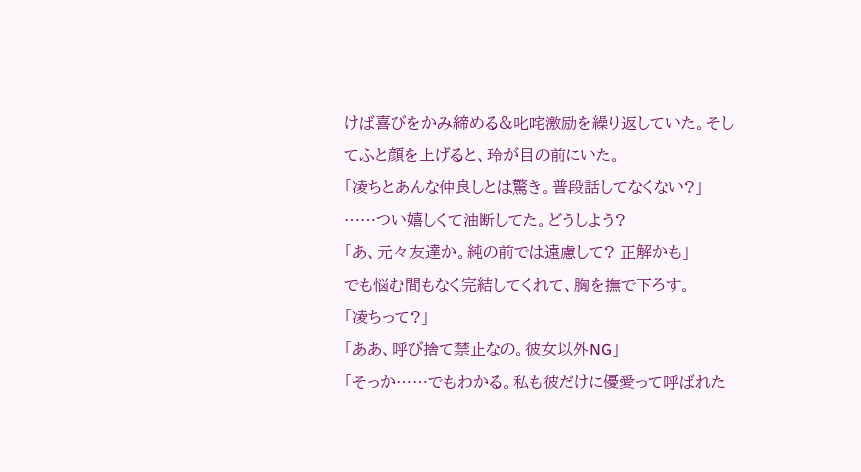けば喜びをかみ締める&叱咤激励を繰り返していた。そしてふと顔を上げると、玲が目の前にいた。
「凌ちとあんな仲良しとは驚き。普段話してなくない?」
……つい嬉しくて油断してた。どうしよう?
「あ、元々友達か。純の前では遠慮して? 正解かも」
でも悩む間もなく完結してくれて、胸を撫で下ろす。
「凌ちって?」
「ああ、呼び捨て禁止なの。彼女以外NG」
「そっか……でもわかる。私も彼だけに優愛って呼ばれた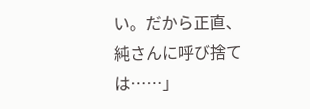い。だから正直、純さんに呼び捨ては……」